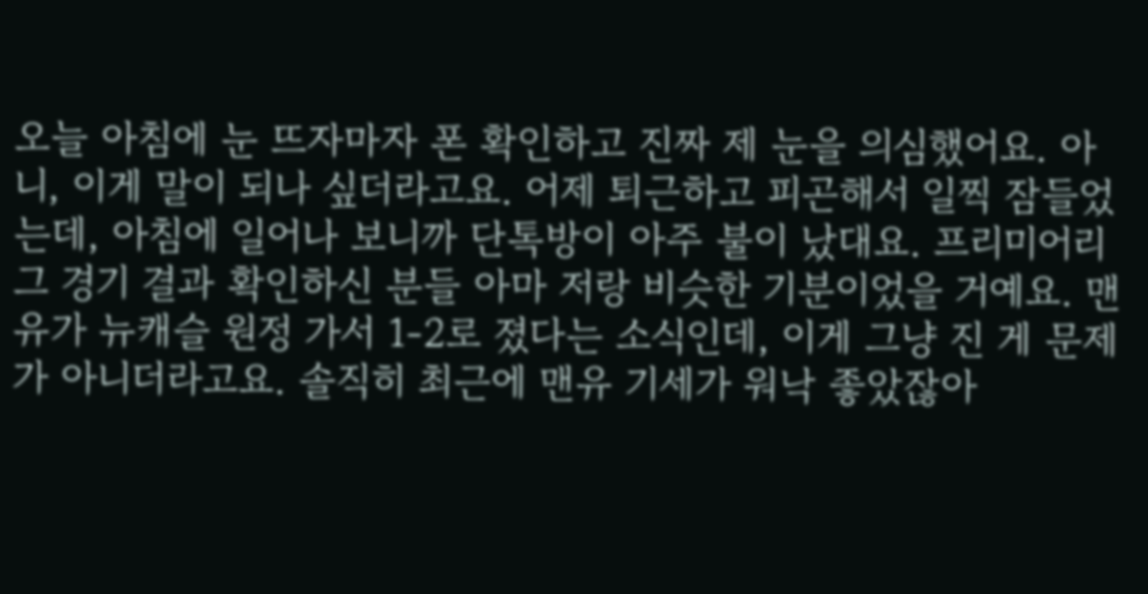오늘 아침에 눈 뜨자마자 폰 확인하고 진짜 제 눈을 의심했어요. 아니, 이게 말이 되나 싶더라고요. 어제 퇴근하고 피곤해서 일찍 잠들었는데, 아침에 일어나 보니까 단톡방이 아주 불이 났대요. 프리미어리그 경기 결과 확인하신 분들 아마 저랑 비슷한 기분이었을 거예요. 맨유가 뉴캐슬 원정 가서 1-2로 졌다는 소식인데, 이게 그냥 진 게 문제가 아니더라고요. 솔직히 최근에 맨유 기세가 워낙 좋았잖아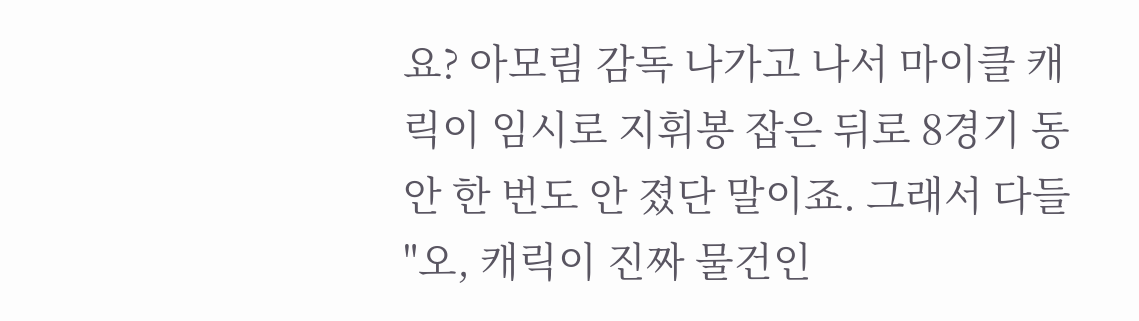요? 아모림 감독 나가고 나서 마이클 캐릭이 임시로 지휘봉 잡은 뒤로 8경기 동안 한 번도 안 졌단 말이죠. 그래서 다들 "오, 캐릭이 진짜 물건인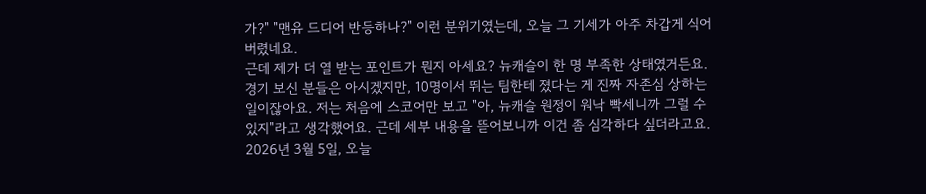가?" "맨유 드디어 반등하나?" 이런 분위기였는데, 오늘 그 기세가 아주 차갑게 식어버렸네요.
근데 제가 더 열 받는 포인트가 뭔지 아세요? 뉴캐슬이 한 명 부족한 상태였거든요. 경기 보신 분들은 아시겠지만, 10명이서 뛰는 팀한테 졌다는 게 진짜 자존심 상하는 일이잖아요. 저는 처음에 스코어만 보고 "아, 뉴캐슬 원정이 워낙 빡세니까 그럴 수 있지"라고 생각했어요. 근데 세부 내용을 뜯어보니까 이건 좀 심각하다 싶더라고요. 2026년 3월 5일, 오늘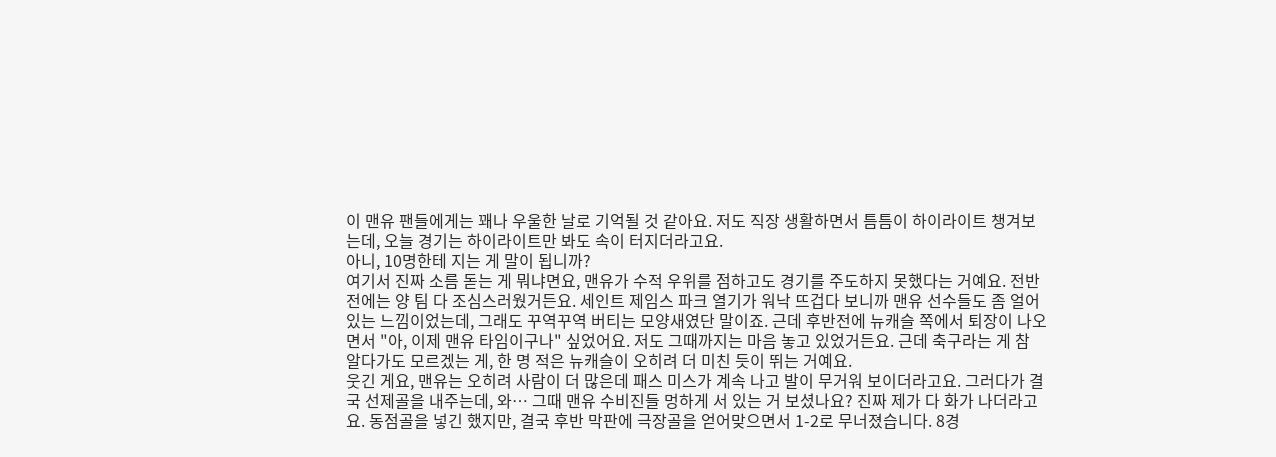이 맨유 팬들에게는 꽤나 우울한 날로 기억될 것 같아요. 저도 직장 생활하면서 틈틈이 하이라이트 챙겨보는데, 오늘 경기는 하이라이트만 봐도 속이 터지더라고요.
아니, 10명한테 지는 게 말이 됩니까?
여기서 진짜 소름 돋는 게 뭐냐면요, 맨유가 수적 우위를 점하고도 경기를 주도하지 못했다는 거예요. 전반전에는 양 팀 다 조심스러웠거든요. 세인트 제임스 파크 열기가 워낙 뜨겁다 보니까 맨유 선수들도 좀 얼어있는 느낌이었는데, 그래도 꾸역꾸역 버티는 모양새였단 말이죠. 근데 후반전에 뉴캐슬 쪽에서 퇴장이 나오면서 "아, 이제 맨유 타임이구나" 싶었어요. 저도 그때까지는 마음 놓고 있었거든요. 근데 축구라는 게 참 알다가도 모르겠는 게, 한 명 적은 뉴캐슬이 오히려 더 미친 듯이 뛰는 거예요.
웃긴 게요, 맨유는 오히려 사람이 더 많은데 패스 미스가 계속 나고 발이 무거워 보이더라고요. 그러다가 결국 선제골을 내주는데, 와… 그때 맨유 수비진들 멍하게 서 있는 거 보셨나요? 진짜 제가 다 화가 나더라고요. 동점골을 넣긴 했지만, 결국 후반 막판에 극장골을 얻어맞으면서 1-2로 무너졌습니다. 8경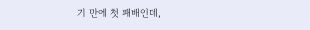기 만에 첫 패배인데,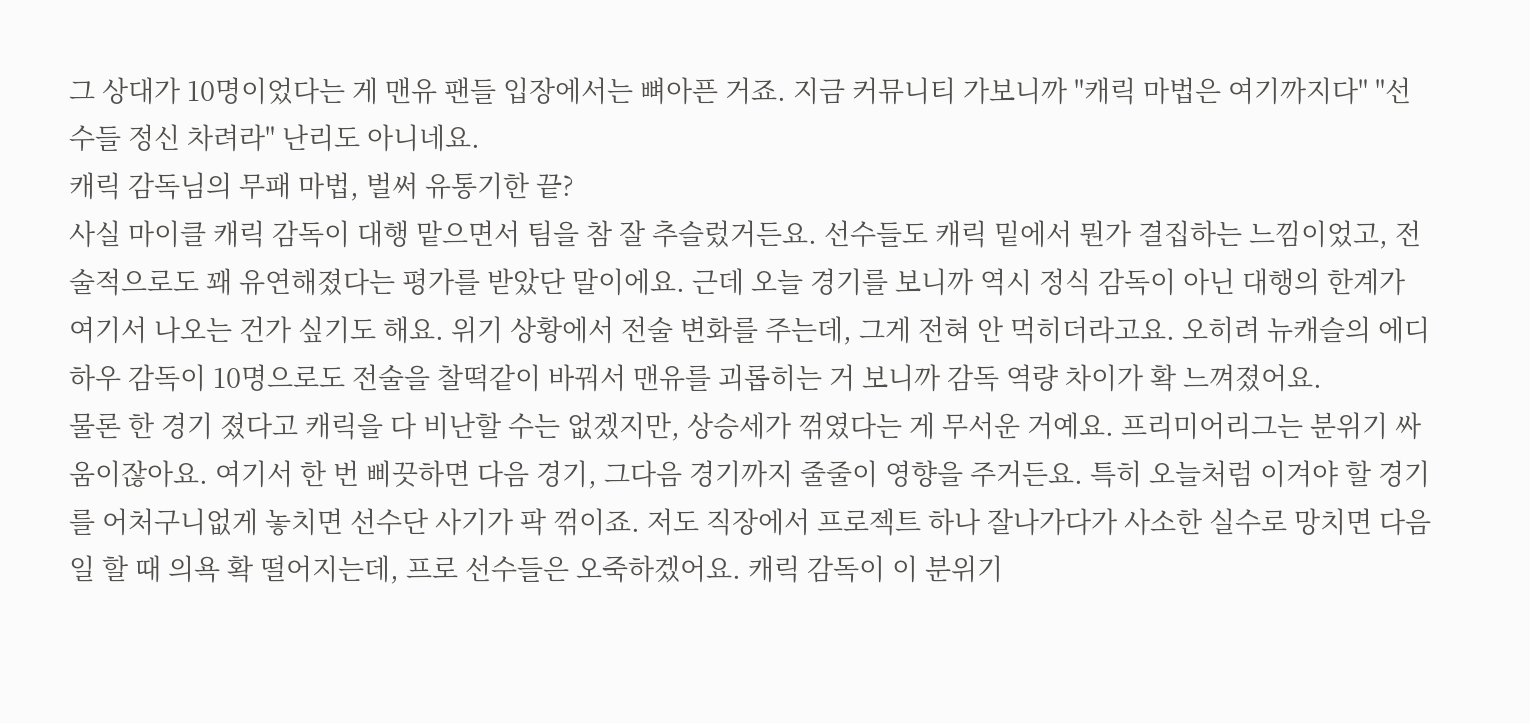그 상대가 10명이었다는 게 맨유 팬들 입장에서는 뼈아픈 거죠. 지금 커뮤니티 가보니까 "캐릭 마법은 여기까지다" "선수들 정신 차려라" 난리도 아니네요.
캐릭 감독님의 무패 마법, 벌써 유통기한 끝?
사실 마이클 캐릭 감독이 대행 맡으면서 팀을 참 잘 추슬렀거든요. 선수들도 캐릭 밑에서 뭔가 결집하는 느낌이었고, 전술적으로도 꽤 유연해졌다는 평가를 받았단 말이에요. 근데 오늘 경기를 보니까 역시 정식 감독이 아닌 대행의 한계가 여기서 나오는 건가 싶기도 해요. 위기 상황에서 전술 변화를 주는데, 그게 전혀 안 먹히더라고요. 오히려 뉴캐슬의 에디 하우 감독이 10명으로도 전술을 찰떡같이 바꿔서 맨유를 괴롭히는 거 보니까 감독 역량 차이가 확 느껴졌어요.
물론 한 경기 졌다고 캐릭을 다 비난할 수는 없겠지만, 상승세가 꺾였다는 게 무서운 거예요. 프리미어리그는 분위기 싸움이잖아요. 여기서 한 번 삐끗하면 다음 경기, 그다음 경기까지 줄줄이 영향을 주거든요. 특히 오늘처럼 이겨야 할 경기를 어처구니없게 놓치면 선수단 사기가 팍 꺾이죠. 저도 직장에서 프로젝트 하나 잘나가다가 사소한 실수로 망치면 다음 일 할 때 의욕 확 떨어지는데, 프로 선수들은 오죽하겠어요. 캐릭 감독이 이 분위기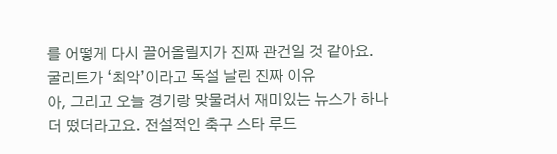를 어떻게 다시 끌어올릴지가 진짜 관건일 것 같아요.
굴리트가 ‘최악’이라고 독설 날린 진짜 이유
아, 그리고 오늘 경기랑 맞물려서 재미있는 뉴스가 하나 더 떴더라고요. 전설적인 축구 스타 루드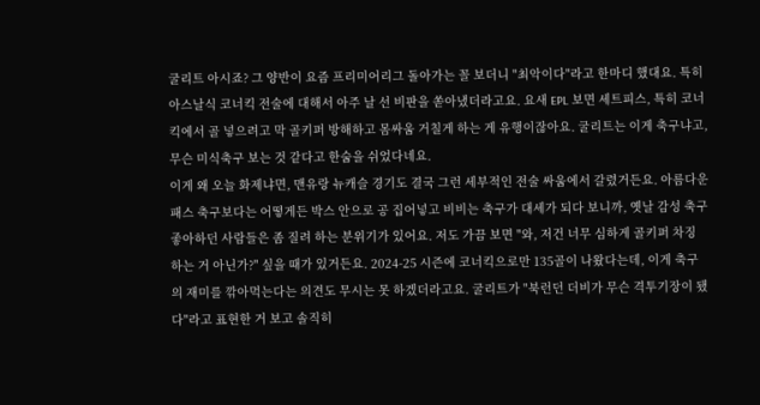굴리트 아시죠? 그 양반이 요즘 프리미어리그 돌아가는 꼴 보더니 "최악이다"라고 한마디 했대요. 특히 아스날식 코너킥 전술에 대해서 아주 날 선 비판을 쏟아냈더라고요. 요새 EPL 보면 세트피스, 특히 코너킥에서 골 넣으려고 막 골키퍼 방해하고 몸싸움 거칠게 하는 게 유행이잖아요. 굴리트는 이게 축구냐고, 무슨 미식축구 보는 것 같다고 한숨을 쉬었다네요.
이게 왜 오늘 화제냐면, 맨유랑 뉴캐슬 경기도 결국 그런 세부적인 전술 싸움에서 갈렸거든요. 아름다운 패스 축구보다는 어떻게든 박스 안으로 공 집어넣고 비비는 축구가 대세가 되다 보니까, 옛날 감성 축구 좋아하던 사람들은 좀 질려 하는 분위기가 있어요. 저도 가끔 보면 "와, 저건 너무 심하게 골키퍼 차징 하는 거 아닌가?" 싶을 때가 있거든요. 2024-25 시즌에 코너킥으로만 135골이 나왔다는데, 이게 축구의 재미를 깎아먹는다는 의견도 무시는 못 하겠더라고요. 굴리트가 "북런던 더비가 무슨 격투기장이 됐다"라고 표현한 거 보고 솔직히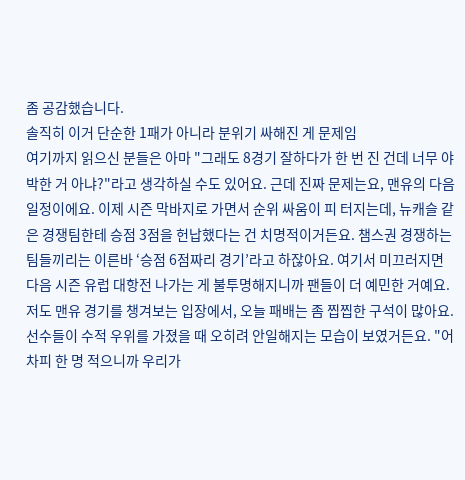좀 공감했습니다.
솔직히 이거 단순한 1패가 아니라 분위기 싸해진 게 문제임
여기까지 읽으신 분들은 아마 "그래도 8경기 잘하다가 한 번 진 건데 너무 야박한 거 아냐?"라고 생각하실 수도 있어요. 근데 진짜 문제는요, 맨유의 다음 일정이에요. 이제 시즌 막바지로 가면서 순위 싸움이 피 터지는데, 뉴캐슬 같은 경쟁팀한테 승점 3점을 헌납했다는 건 치명적이거든요. 챔스권 경쟁하는 팀들끼리는 이른바 ‘승점 6점짜리 경기’라고 하잖아요. 여기서 미끄러지면 다음 시즌 유럽 대항전 나가는 게 불투명해지니까 팬들이 더 예민한 거예요.
저도 맨유 경기를 챙겨보는 입장에서, 오늘 패배는 좀 찝찝한 구석이 많아요. 선수들이 수적 우위를 가졌을 때 오히려 안일해지는 모습이 보였거든요. "어차피 한 명 적으니까 우리가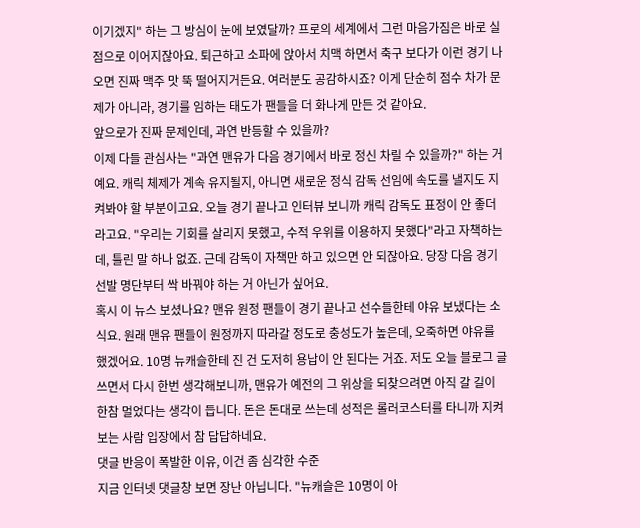이기겠지" 하는 그 방심이 눈에 보였달까? 프로의 세계에서 그런 마음가짐은 바로 실점으로 이어지잖아요. 퇴근하고 소파에 앉아서 치맥 하면서 축구 보다가 이런 경기 나오면 진짜 맥주 맛 뚝 떨어지거든요. 여러분도 공감하시죠? 이게 단순히 점수 차가 문제가 아니라, 경기를 임하는 태도가 팬들을 더 화나게 만든 것 같아요.
앞으로가 진짜 문제인데, 과연 반등할 수 있을까?
이제 다들 관심사는 "과연 맨유가 다음 경기에서 바로 정신 차릴 수 있을까?" 하는 거예요. 캐릭 체제가 계속 유지될지, 아니면 새로운 정식 감독 선임에 속도를 낼지도 지켜봐야 할 부분이고요. 오늘 경기 끝나고 인터뷰 보니까 캐릭 감독도 표정이 안 좋더라고요. "우리는 기회를 살리지 못했고, 수적 우위를 이용하지 못했다"라고 자책하는데, 틀린 말 하나 없죠. 근데 감독이 자책만 하고 있으면 안 되잖아요. 당장 다음 경기 선발 명단부터 싹 바꿔야 하는 거 아닌가 싶어요.
혹시 이 뉴스 보셨나요? 맨유 원정 팬들이 경기 끝나고 선수들한테 야유 보냈다는 소식요. 원래 맨유 팬들이 원정까지 따라갈 정도로 충성도가 높은데, 오죽하면 야유를 했겠어요. 10명 뉴캐슬한테 진 건 도저히 용납이 안 된다는 거죠. 저도 오늘 블로그 글 쓰면서 다시 한번 생각해보니까, 맨유가 예전의 그 위상을 되찾으려면 아직 갈 길이 한참 멀었다는 생각이 듭니다. 돈은 돈대로 쓰는데 성적은 롤러코스터를 타니까 지켜보는 사람 입장에서 참 답답하네요.
댓글 반응이 폭발한 이유, 이건 좀 심각한 수준
지금 인터넷 댓글창 보면 장난 아닙니다. "뉴캐슬은 10명이 아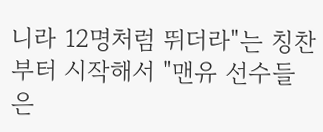니라 12명처럼 뛰더라"는 칭찬부터 시작해서 "맨유 선수들은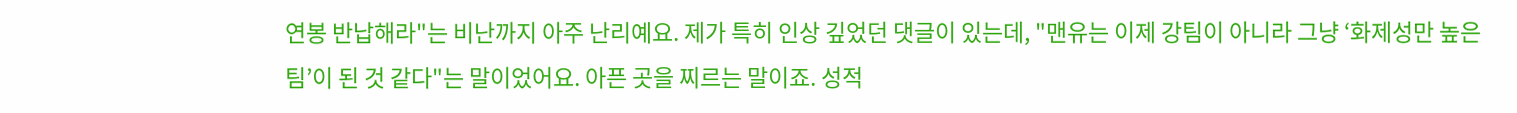연봉 반납해라"는 비난까지 아주 난리예요. 제가 특히 인상 깊었던 댓글이 있는데, "맨유는 이제 강팀이 아니라 그냥 ‘화제성만 높은 팀’이 된 것 같다"는 말이었어요. 아픈 곳을 찌르는 말이죠. 성적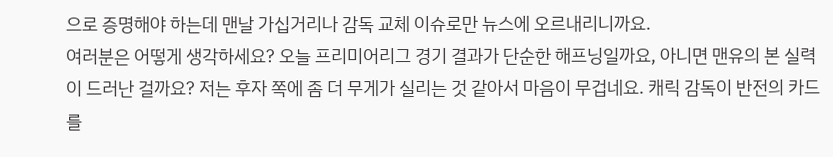으로 증명해야 하는데 맨날 가십거리나 감독 교체 이슈로만 뉴스에 오르내리니까요.
여러분은 어떻게 생각하세요? 오늘 프리미어리그 경기 결과가 단순한 해프닝일까요, 아니면 맨유의 본 실력이 드러난 걸까요? 저는 후자 쪽에 좀 더 무게가 실리는 것 같아서 마음이 무겁네요. 캐릭 감독이 반전의 카드를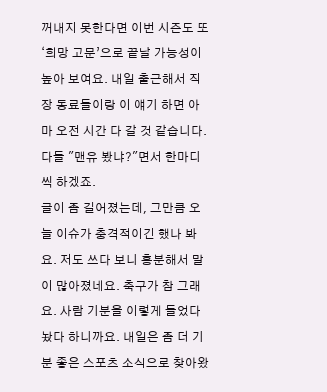꺼내지 못한다면 이번 시즌도 또 ‘희망 고문’으로 끝날 가능성이 높아 보여요. 내일 출근해서 직장 동료들이랑 이 얘기 하면 아마 오전 시간 다 갈 것 같습니다. 다들 "맨유 봤냐?"면서 한마디씩 하겠죠.
글이 좀 길어졌는데, 그만큼 오늘 이슈가 충격적이긴 했나 봐요. 저도 쓰다 보니 흥분해서 말이 많아졌네요. 축구가 참 그래요. 사람 기분을 이렇게 들었다 놨다 하니까요. 내일은 좀 더 기분 좋은 스포츠 소식으로 찾아왔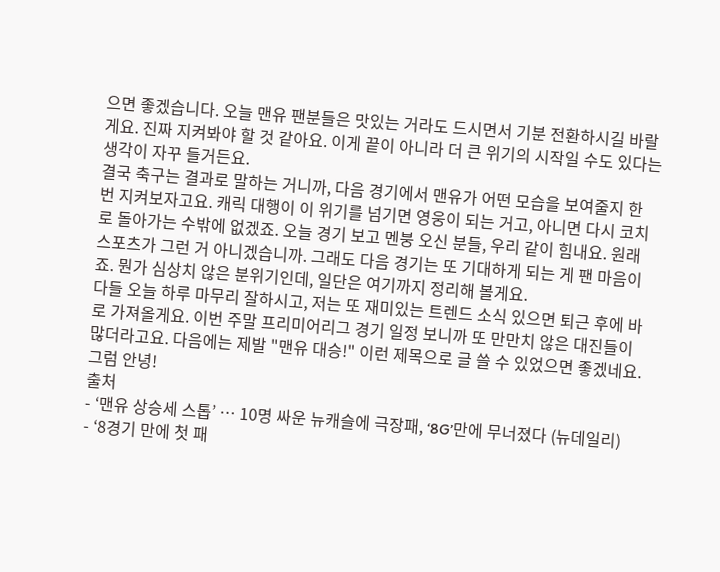으면 좋겠습니다. 오늘 맨유 팬분들은 맛있는 거라도 드시면서 기분 전환하시길 바랄게요. 진짜 지켜봐야 할 것 같아요. 이게 끝이 아니라 더 큰 위기의 시작일 수도 있다는 생각이 자꾸 들거든요.
결국 축구는 결과로 말하는 거니까, 다음 경기에서 맨유가 어떤 모습을 보여줄지 한 번 지켜보자고요. 캐릭 대행이 이 위기를 넘기면 영웅이 되는 거고, 아니면 다시 코치로 돌아가는 수밖에 없겠죠. 오늘 경기 보고 멘붕 오신 분들, 우리 같이 힘내요. 원래 스포츠가 그런 거 아니겠습니까. 그래도 다음 경기는 또 기대하게 되는 게 팬 마음이죠. 뭔가 심상치 않은 분위기인데, 일단은 여기까지 정리해 볼게요.
다들 오늘 하루 마무리 잘하시고, 저는 또 재미있는 트렌드 소식 있으면 퇴근 후에 바로 가져올게요. 이번 주말 프리미어리그 경기 일정 보니까 또 만만치 않은 대진들이 많더라고요. 다음에는 제발 "맨유 대승!" 이런 제목으로 글 쓸 수 있었으면 좋겠네요. 그럼 안녕!
출처
- ‘맨유 상승세 스톱’ … 10명 싸운 뉴캐슬에 극장패, ‘8G’만에 무너졌다 (뉴데일리)
- ‘8경기 만에 첫 패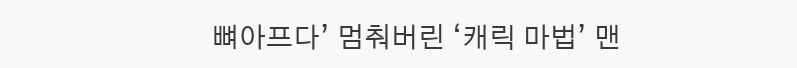뼈아프다’ 멈춰버린 ‘캐릭 마법’ 맨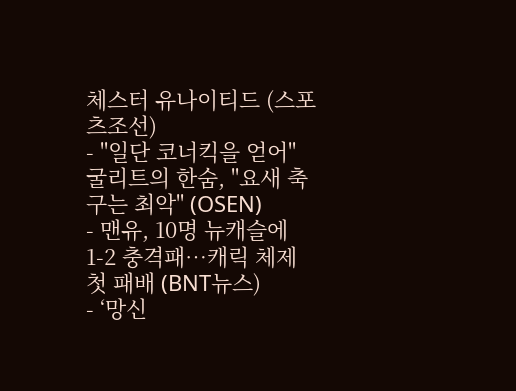체스터 유나이티드 (스포츠조선)
- "일단 코너킥을 얻어" 굴리트의 한숨, "요새 축구는 최악" (OSEN)
- 맨유, 10명 뉴캐슬에 1-2 충격패…캐릭 체제 첫 패배 (BNT뉴스)
- ‘망신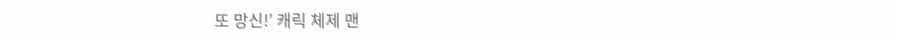또 망신!’ 캐릭 체제 맨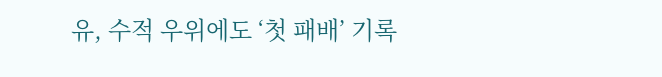유, 수적 우위에도 ‘첫 패배’ 기록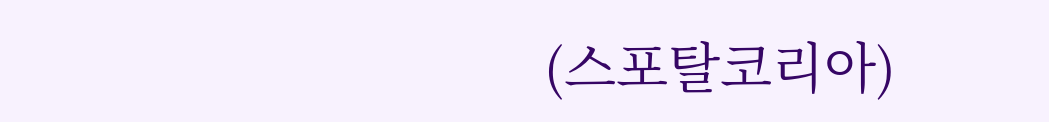(스포탈코리아)